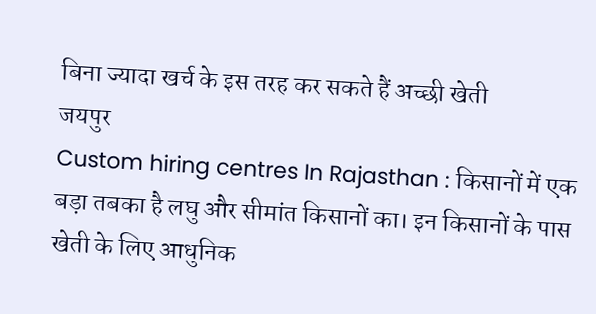बिना ज्यादा खर्च के इस तरह कर सकते हैं अच्छी खेती
जयपुर
Custom hiring centres In Rajasthan : किसानों में एक बड़ा तबका है लघु और सीमांत किसानों का। इन किसानों के पास खेती के लिए आधुनिक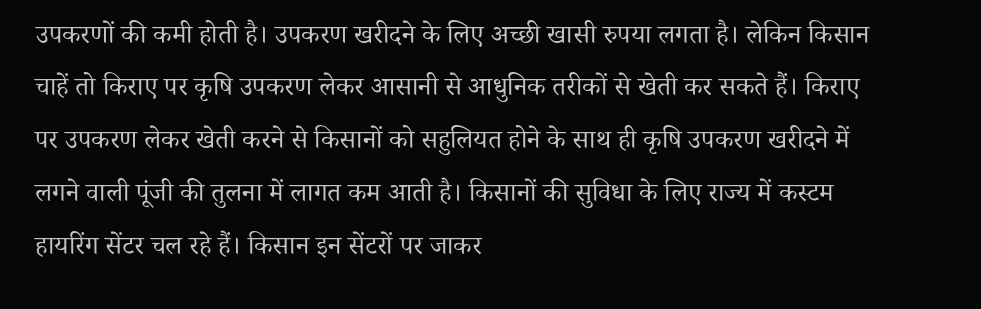उपकरणों की कमी होती है। उपकरण खरीदने के लिए अच्छी खासी रुपया लगता है। लेकिन किसान चाहें तो किराए पर कृषि उपकरण लेकर आसानी से आधुनिक तरीकों से खेती कर सकते हैं। किराए पर उपकरण लेकर खेती करने से किसानों को सहुलियत होने के साथ ही कृषि उपकरण खरीदने में लगने वाली पूंजी की तुलना में लागत कम आती है। किसानों की सुविधा के लिए राज्य में कस्टम हायरिंग सेंटर चल रहे हैं। किसान इन सेंटरों पर जाकर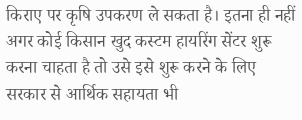किराए पर कृषि उपकरण ले सकता है। इतना ही नहीं अगर कोई किसान खुद कस्टम हायरिंग सेंटर शुरू करना चाहता है तो उसे इसे शुरू करने के लिए सरकार से आर्थिक सहायता भी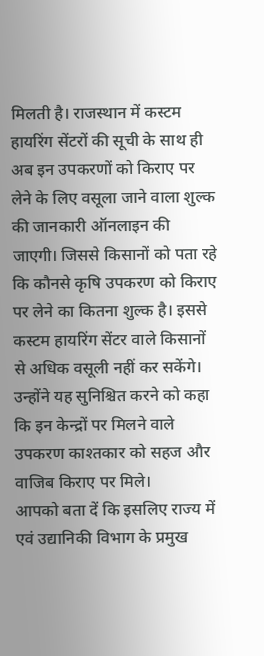मिलती है। राजस्थान में कस्टम हायरिंग सेंटरों की सूची के साथ ही अब इन उपकरणों को किराए पर लेने के लिए वसूला जाने वाला शुल्क की जानकारी ऑनलाइन की जाएगी। जिससे किसानों को पता रहे कि कौनसे कृषि उपकरण को किराए पर लेने का कितना शुल्क है। इससे कस्टम हायरिंग सेंटर वाले किसानों से अधिक वसूली नहीं कर सकेंगे। उन्होंने यह सुनिश्चित करने को कहा कि इन केन्द्रों पर मिलने वाले उपकरण काश्तकार को सहज और वाजिब किराए पर मिले।
आपको बता दें कि इसलिए राज्य में एवं उद्यानिकी विभाग के प्रमुख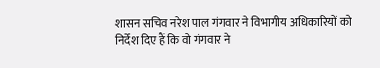शासन सचिव नरेश पाल गंगवार ने विभागीय अधिकारियों को निर्देश दिए हैं कि वो गंगवार ने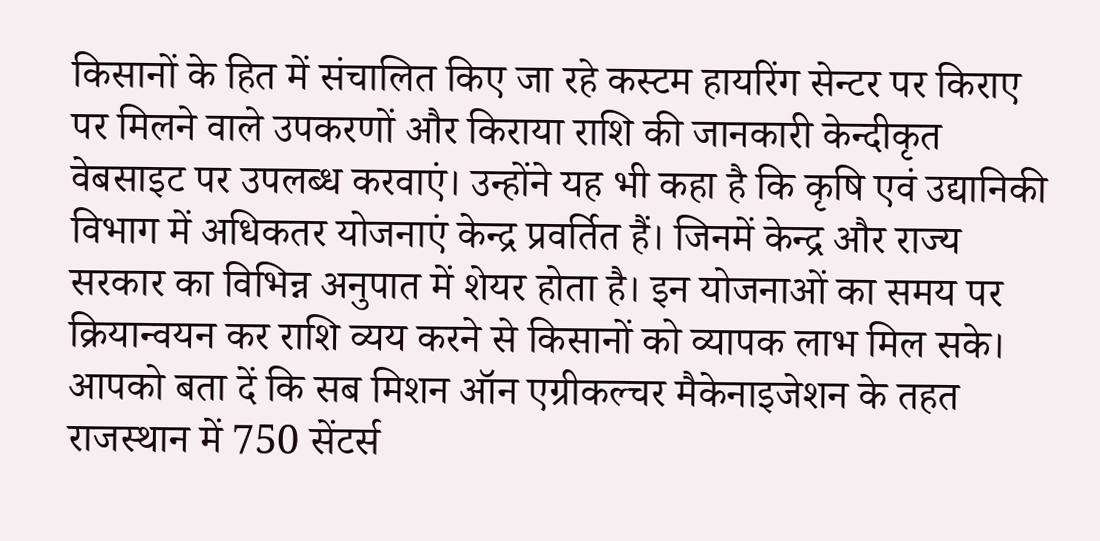किसानों के हित में संचालित किए जा रहे कस्टम हायरिंग सेन्टर पर किराए पर मिलने वाले उपकरणों और किराया राशि की जानकारी केन्दीकृत वेबसाइट पर उपलब्ध करवाएं। उन्होंने यह भी कहा है कि कृषि एवं उद्यानिकी विभाग में अधिकतर योजनाएं केन्द्र प्रवर्तित हैं। जिनमें केन्द्र और राज्य सरकार का विभिन्न अनुपात में शेयर होता है। इन योजनाओं का समय पर क्रियान्वयन कर राशि व्यय करने से किसानों को व्यापक लाभ मिल सके। आपको बता दें कि सब मिशन ऑन एग्रीकल्चर मैकेनाइजेशन के तहत राजस्थान में 750 सेंटर्स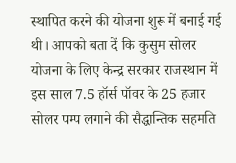स्थापित करने की योजना शुरू में बनाई गई थी। आपको बता दें कि कुसुम सोलर योजना के लिए केन्द्र सरकार राजस्थान में इस साल 7.5 हॉर्स पॉवर के 25 हजार सोलर पम्प लगाने की सैद्धान्तिक सहमति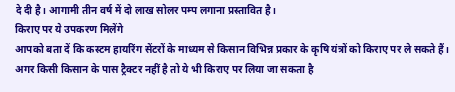दे दी है। आगामी तीन वर्ष में दो लाख सोलर पम्प लगाना प्रस्तावित है।
किराए पर ये उपकरण मिलेंगे
आपको बता दें कि कस्टम हायरिंग सेंटरों के माध्यम से किसान विभिन्न प्रकार के कृषि यंत्रों को किराए पर ले सकते हैं। अगर किसी किसान के पास ट्रैक्टर नहीं है तो ये भी किराए पर लिया जा सकता है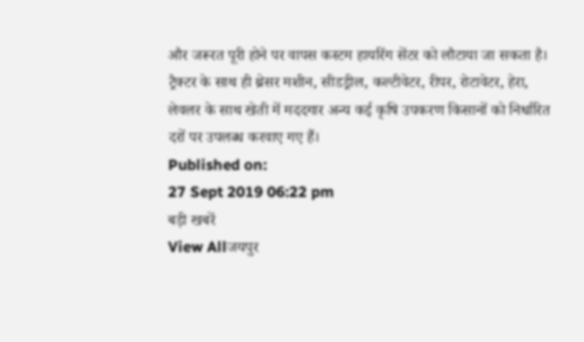और जरूरत पूरी होने पर वापस कस्टम हायरिंग सेंटर को लौटाया जा सकता है। ट्रैक्टर के साथ ही थ्रेसर मशीन, सीडड्रील, कल्टीवेटर, रीपर, रोटावेटर, हेरा, लेवलर के साथ खेती में मददगार अन्य कई कृषि उपकरण किसानों को निर्धारित दरों पर उपलब्ध करवाए गए हैं।
Published on:
27 Sept 2019 06:22 pm
बड़ी खबरें
View Allजयपुर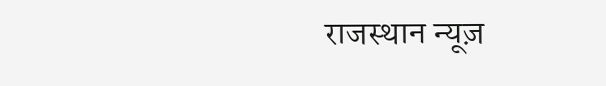राजस्थान न्यूज़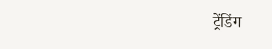ट्रेंडिंग